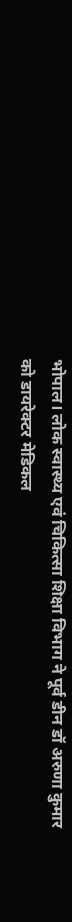भोपाल। लोक स्वास्थ्य एवं चिकित्सा शिक्षा विभाग ने पूर्व डीन डॉ अरुणा कुमार को डायरेक्टर मेडिकल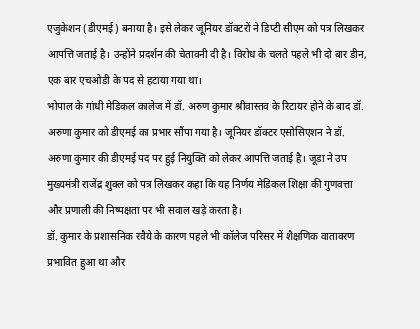एजुकेशन (डीएमई) बनाया है। इसे लेकर जूनियर डॉक्टरों ने डिप्टी सीएम को पत्र लिखकर आपत्ति जताई है। उन्होंने प्रदर्शन की चेतावनी दी है। विरोध के चलते पहले भी दो बार डीन, एक बार एचओडी के पद से हटाया गया था।
भोपाल के गांधी मेडिकल कालेज में डॉ. अरुण कुमार श्रीवास्तव के रिटायर होने के बाद डॉ. अरुणा कुमार को डीएमई का प्रभार सौंपा गया है। जूनियर डॉक्टर एसोसिएशन ने डॉ. अरुणा कुमार की डीएमई पद पर हुई नियुक्ति को लेकर आपत्ति जताई है। जूडा ने उप मुख्यमंत्री राजेंद्र शुक्ल को पत्र लिखकर कहा कि यह निर्णय मेडिकल शिक्षा की गुणवत्ता और प्रणाली की निष्पक्षता पर भी सवाल खड़े करता है।
डॉ. कुमार के प्रशासनिक रवैये के कारण पहले भी कॉलेज परिसर में शैक्षणिक वातावरण प्रभावित हुआ था और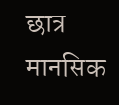छात्र मानसिक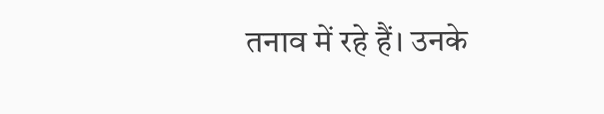तनाव में रहे हैं। उनके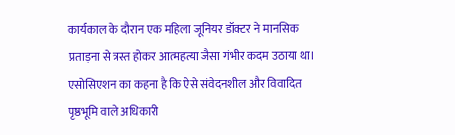कार्यकाल के दौरान एक महिला जूनियर डॉक्टर ने मानसिक प्रताड़ना से त्रस्त होकर आत्महत्या जैसा गंभीर कदम उठाया था। एसोसिएशन का कहना है कि ऐसे संवेदनशील और विवादित पृष्ठभूमि वाले अधिकारी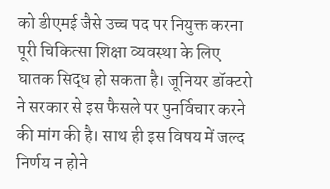को डीएमई जैसे उच्च पद पर नियुक्त करना पूरी चिकित्सा शिक्षा व्यवस्था के लिए घातक सिद्ध हो सकता है। जूनियर डॉक्टरो ने सरकार से इस फैसले पर पुनर्विचार करने की मांग की है। साथ ही इस विषय में जल्द निर्णय न होने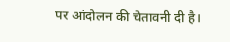पर आंदोलन की चेतावनी दी है।